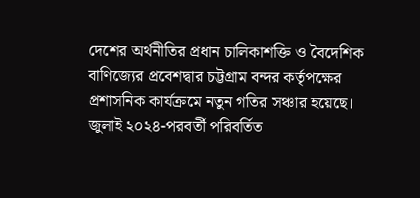দেশের অর্থনীতির প্রধান চালিকাশক্তি ও বৈদেশিক বাণিজ্যের প্রবেশদ্বার চট্টগ্রাম বন্দর কর্তৃপক্ষের প্রশাসনিক কার্যক্রমে নতুন গতির সঞ্চার হয়েছে। জুলাই ২০২৪-পরবর্তী পরিবর্তিত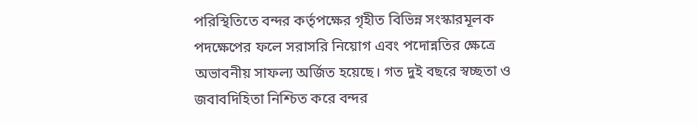পরিস্থিতিতে বন্দর কর্তৃপক্ষের গৃহীত বিভিন্ন সংস্কারমূলক পদক্ষেপের ফলে সরাসরি নিয়োগ এবং পদোন্নতির ক্ষেত্রে অভাবনীয় সাফল্য অর্জিত হয়েছে। গত দুই বছরে স্বচ্ছতা ও জবাবদিহিতা নিশ্চিত করে বন্দর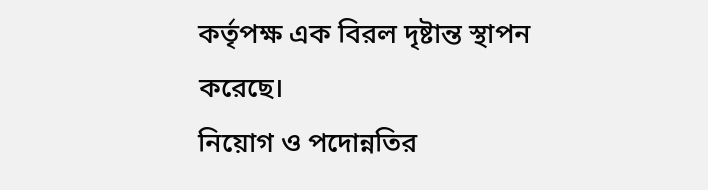কর্তৃপক্ষ এক বিরল দৃষ্টান্ত স্থাপন করেছে।
নিয়োগ ও পদোন্নতির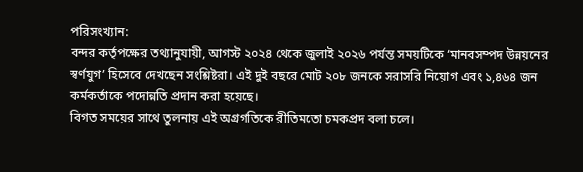পরিসংখ্যান:
বন্দর কর্তৃপক্ষের তথ্যানুযায়ী, আগস্ট ২০২৪ থেকে জুলাই ২০২৬ পর্যন্ত সময়টিকে ‘মানবসম্পদ উন্নয়নের স্বর্ণযুগ’ হিসেবে দেখছেন সংশ্লিষ্টরা। এই দুই বছরে মোট ২০৮ জনকে সরাসরি নিয়োগ এবং ১,৪৬৪ জন কর্মকর্তাকে পদোন্নতি প্রদান করা হয়েছে।
বিগত সময়ের সাথে তুলনায় এই অগ্রগতিকে রীতিমতো চমকপ্রদ বলা চলে।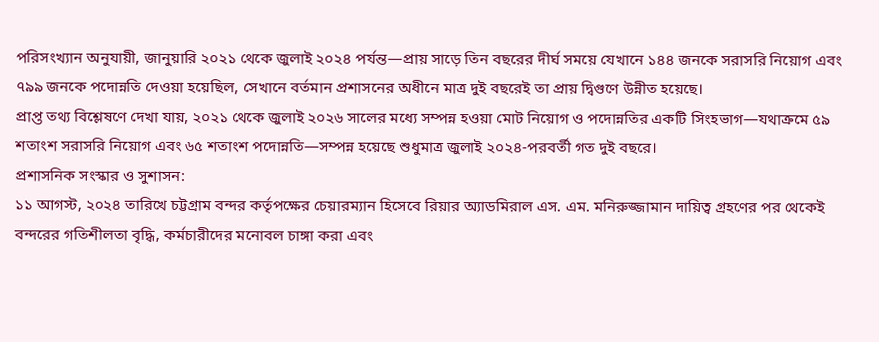পরিসংখ্যান অনুযায়ী, জানুয়ারি ২০২১ থেকে জুলাই ২০২৪ পর্যন্ত—প্রায় সাড়ে তিন বছরের দীর্ঘ সময়ে যেখানে ১৪৪ জনকে সরাসরি নিয়োগ এবং ৭৯৯ জনকে পদোন্নতি দেওয়া হয়েছিল, সেখানে বর্তমান প্রশাসনের অধীনে মাত্র দুই বছরেই তা প্রায় দ্বিগুণে উন্নীত হয়েছে।
প্রাপ্ত তথ্য বিশ্লেষণে দেখা যায়, ২০২১ থেকে জুলাই ২০২৬ সালের মধ্যে সম্পন্ন হওয়া মোট নিয়োগ ও পদোন্নতির একটি সিংহভাগ—যথাক্রমে ৫৯ শতাংশ সরাসরি নিয়োগ এবং ৬৫ শতাংশ পদোন্নতি—সম্পন্ন হয়েছে শুধুমাত্র জুলাই ২০২৪-পরবর্তী গত দুই বছরে।
প্রশাসনিক সংস্কার ও সুশাসন:
১১ আগস্ট, ২০২৪ তারিখে চট্টগ্রাম বন্দর কর্তৃপক্ষের চেয়ারম্যান হিসেবে রিয়ার অ্যাডমিরাল এস. এম. মনিরুজ্জামান দায়িত্ব গ্রহণের পর থেকেই বন্দরের গতিশীলতা বৃদ্ধি, কর্মচারীদের মনোবল চাঙ্গা করা এবং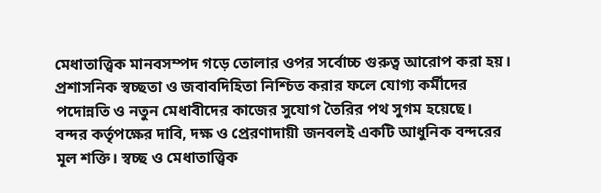মেধাতাত্ত্বিক মানবসম্পদ গড়ে তোলার ওপর সর্বোচ্চ গুরুত্ব আরোপ করা হয়। প্রশাসনিক স্বচ্ছতা ও জবাবদিহিতা নিশ্চিত করার ফলে যোগ্য কর্মীদের পদোন্নতি ও নতুন মেধাবীদের কাজের সুযোগ তৈরির পথ সুগম হয়েছে।
বন্দর কর্তৃপক্ষের দাবি, দক্ষ ও প্রেরণাদায়ী জনবলই একটি আধুনিক বন্দরের মূল শক্তি। স্বচ্ছ ও মেধাতাত্ত্বিক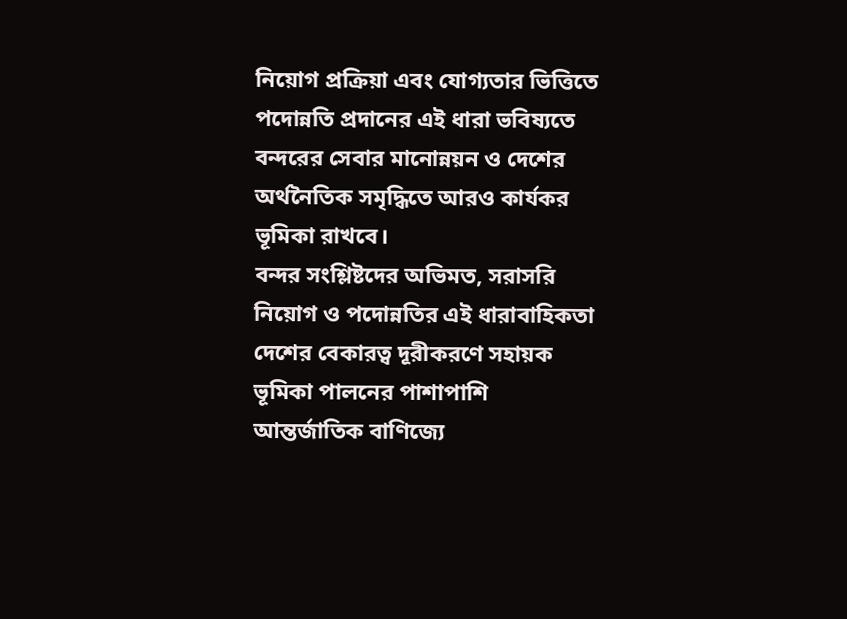নিয়োগ প্রক্রিয়া এবং যোগ্যতার ভিত্তিতে পদোন্নতি প্রদানের এই ধারা ভবিষ্যতে বন্দরের সেবার মানোন্নয়ন ও দেশের অর্থনৈতিক সমৃদ্ধিতে আরও কার্যকর ভূমিকা রাখবে।
বন্দর সংশ্লিষ্টদের অভিমত, সরাসরি নিয়োগ ও পদোন্নতির এই ধারাবাহিকতা দেশের বেকারত্ব দূরীকরণে সহায়ক ভূমিকা পালনের পাশাপাশি আন্তর্জাতিক বাণিজ্যে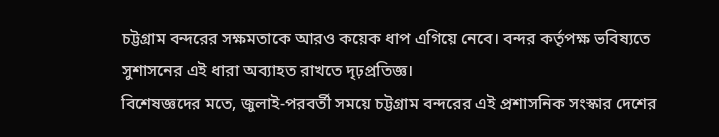চট্টগ্রাম বন্দরের সক্ষমতাকে আরও কয়েক ধাপ এগিয়ে নেবে। বন্দর কর্তৃপক্ষ ভবিষ্যতে সুশাসনের এই ধারা অব্যাহত রাখতে দৃঢ়প্রতিজ্ঞ।
বিশেষজ্ঞদের মতে, জুলাই-পরবর্তী সময়ে চট্টগ্রাম বন্দরের এই প্রশাসনিক সংস্কার দেশের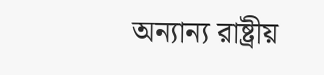অন্যান্য রাষ্ট্রীয়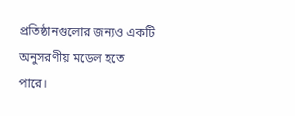প্রতিষ্ঠানগুলোর জন্যও একটি অনুসরণীয় মডেল হতে পারে।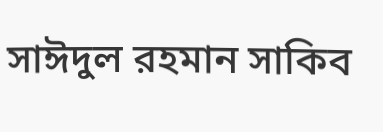সাঈদুল রহমান সাকিব